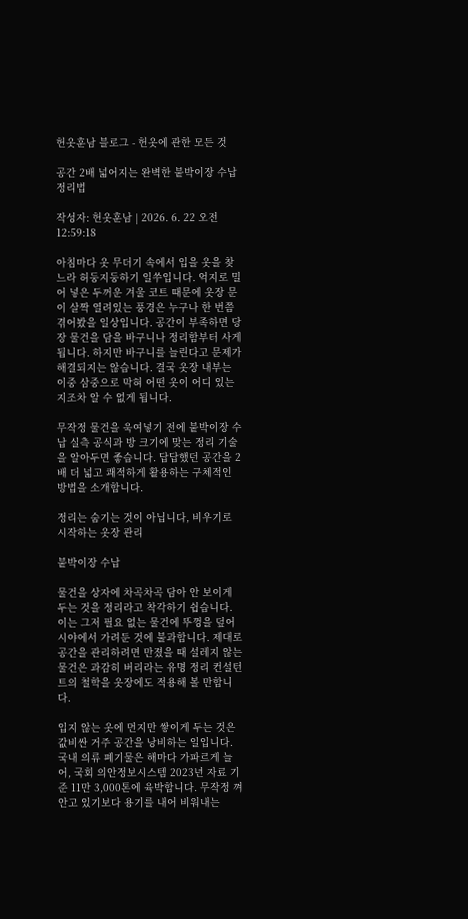헌옷훈남 블로그 - 헌옷에 관한 모든 것

공간 2배 넓어지는 완벽한 붙박이장 수납 정리법

작성자: 헌옷훈남 | 2026. 6. 22 오전 12:59:18

아침마다 옷 무더기 속에서 입을 옷을 찾느라 허둥지둥하기 일쑤입니다. 억지로 밀어 넣은 두꺼운 겨울 코트 때문에 옷장 문이 살짝 열려있는 풍경은 누구나 한 번쯤 겪어봤을 일상입니다. 공간이 부족하면 당장 물건을 담을 바구니나 정리함부터 사게 됩니다. 하지만 바구니를 늘린다고 문제가 해결되지는 않습니다. 결국 옷장 내부는 이중 삼중으로 막혀 어떤 옷이 어디 있는지조차 알 수 없게 됩니다.

무작정 물건을 욱여넣기 전에 붙박이장 수납 실측 공식과 방 크기에 맞는 정리 기술을 알아두면 좋습니다. 답답했던 공간을 2배 더 넓고 쾌적하게 활용하는 구체적인 방법을 소개합니다.

정리는 숨기는 것이 아닙니다, 비우기로 시작하는 옷장 관리

붙박이장 수납

물건을 상자에 차곡차곡 담아 안 보이게 두는 것을 정리라고 착각하기 쉽습니다. 이는 그저 필요 없는 물건에 뚜껑을 덮어 시야에서 가려둔 것에 불과합니다. 제대로 공간을 관리하려면 만졌을 때 설레지 않는 물건은 과감히 버리라는 유명 정리 컨설턴트의 철학을 옷장에도 적용해 볼 만합니다.

입지 않는 옷에 먼지만 쌓이게 두는 것은 값비싼 거주 공간을 낭비하는 일입니다. 국내 의류 폐기물은 해마다 가파르게 늘어, 국회 의안정보시스템 2023년 자료 기준 11만 3,000톤에 육박합니다. 무작정 껴안고 있기보다 용기를 내어 비워내는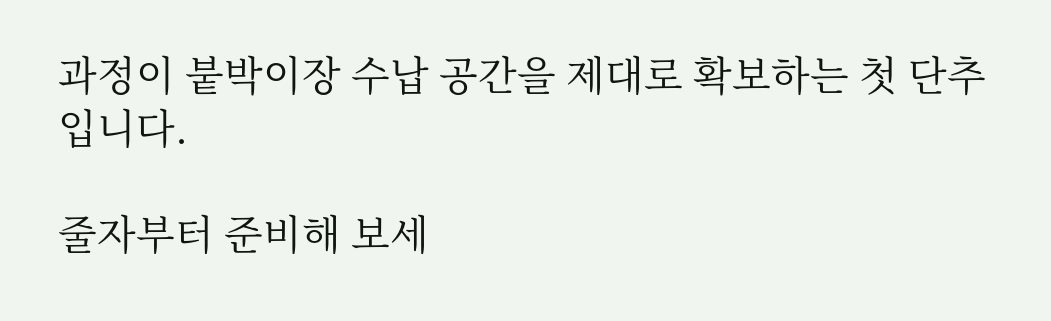과정이 붙박이장 수납 공간을 제대로 확보하는 첫 단추입니다.

줄자부터 준비해 보세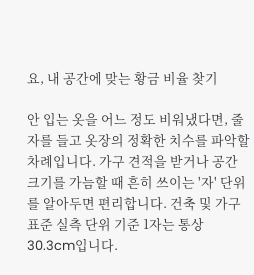요, 내 공간에 맞는 황금 비율 찾기

안 입는 옷을 어느 정도 비워냈다면, 줄자를 들고 옷장의 정확한 치수를 파악할 차례입니다. 가구 견적을 받거나 공간 크기를 가늠할 때 흔히 쓰이는 '자' 단위를 알아두면 편리합니다. 건축 및 가구 표준 실측 단위 기준 1자는 통상 30.3cm입니다.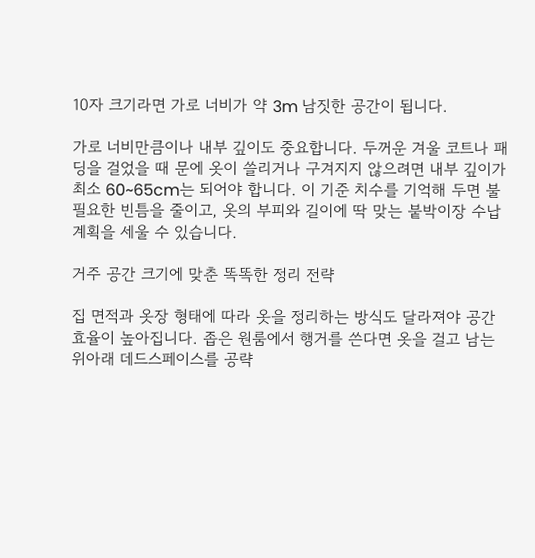10자 크기라면 가로 너비가 약 3m 남짓한 공간이 됩니다.

가로 너비만큼이나 내부 깊이도 중요합니다. 두꺼운 겨울 코트나 패딩을 걸었을 때 문에 옷이 쓸리거나 구겨지지 않으려면 내부 깊이가 최소 60~65cm는 되어야 합니다. 이 기준 치수를 기억해 두면 불필요한 빈틈을 줄이고, 옷의 부피와 길이에 딱 맞는 붙박이장 수납 계획을 세울 수 있습니다.

거주 공간 크기에 맞춘 똑똑한 정리 전략

집 면적과 옷장 형태에 따라 옷을 정리하는 방식도 달라져야 공간 효율이 높아집니다. 좁은 원룸에서 행거를 쓴다면 옷을 걸고 남는 위아래 데드스페이스를 공략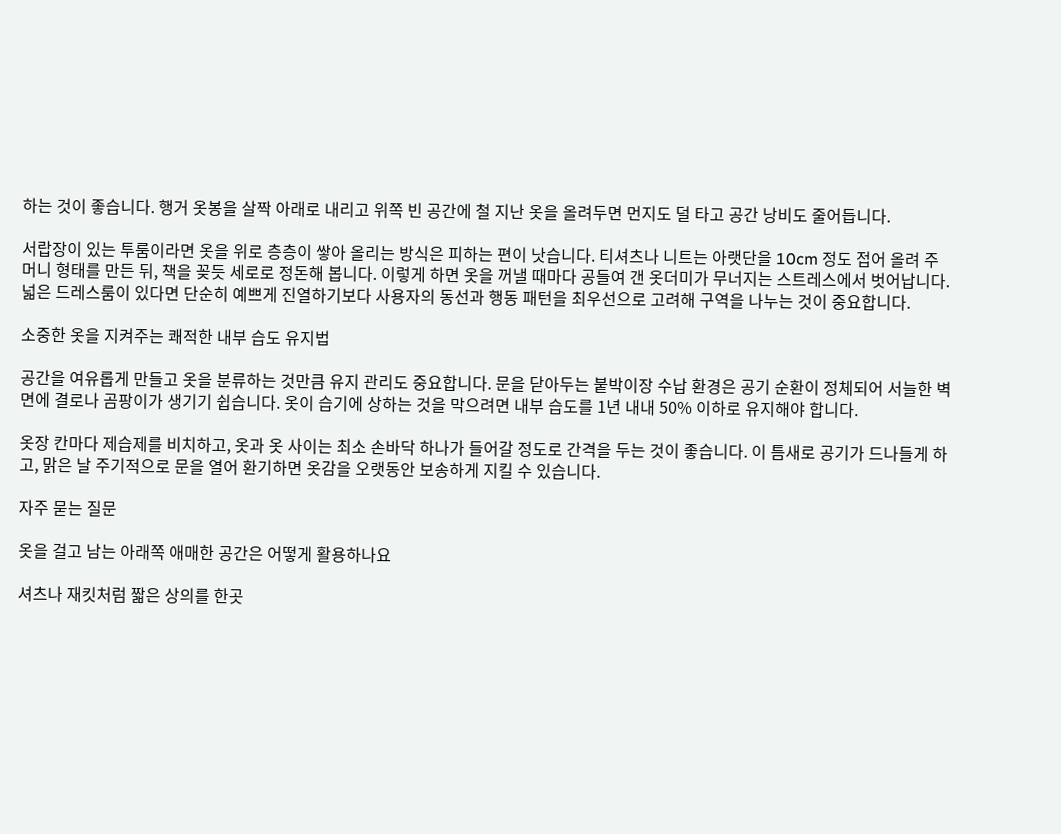하는 것이 좋습니다. 행거 옷봉을 살짝 아래로 내리고 위쪽 빈 공간에 철 지난 옷을 올려두면 먼지도 덜 타고 공간 낭비도 줄어듭니다.

서랍장이 있는 투룸이라면 옷을 위로 층층이 쌓아 올리는 방식은 피하는 편이 낫습니다. 티셔츠나 니트는 아랫단을 10cm 정도 접어 올려 주머니 형태를 만든 뒤, 책을 꽂듯 세로로 정돈해 봅니다. 이렇게 하면 옷을 꺼낼 때마다 공들여 갠 옷더미가 무너지는 스트레스에서 벗어납니다. 넓은 드레스룸이 있다면 단순히 예쁘게 진열하기보다 사용자의 동선과 행동 패턴을 최우선으로 고려해 구역을 나누는 것이 중요합니다.

소중한 옷을 지켜주는 쾌적한 내부 습도 유지법

공간을 여유롭게 만들고 옷을 분류하는 것만큼 유지 관리도 중요합니다. 문을 닫아두는 붙박이장 수납 환경은 공기 순환이 정체되어 서늘한 벽면에 결로나 곰팡이가 생기기 쉽습니다. 옷이 습기에 상하는 것을 막으려면 내부 습도를 1년 내내 50% 이하로 유지해야 합니다.

옷장 칸마다 제습제를 비치하고, 옷과 옷 사이는 최소 손바닥 하나가 들어갈 정도로 간격을 두는 것이 좋습니다. 이 틈새로 공기가 드나들게 하고, 맑은 날 주기적으로 문을 열어 환기하면 옷감을 오랫동안 보송하게 지킬 수 있습니다.

자주 묻는 질문

옷을 걸고 남는 아래쪽 애매한 공간은 어떻게 활용하나요

셔츠나 재킷처럼 짧은 상의를 한곳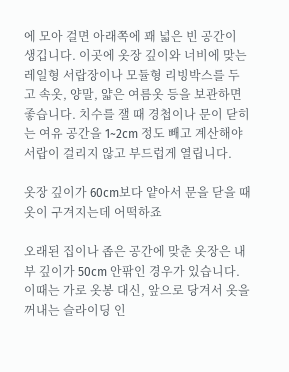에 모아 걸면 아래쪽에 꽤 넓은 빈 공간이 생깁니다. 이곳에 옷장 깊이와 너비에 맞는 레일형 서랍장이나 모듈형 리빙박스를 두고 속옷, 양말, 얇은 여름옷 등을 보관하면 좋습니다. 치수를 잴 때 경첩이나 문이 닫히는 여유 공간을 1~2cm 정도 빼고 계산해야 서랍이 걸리지 않고 부드럽게 열립니다.

옷장 깊이가 60cm보다 얕아서 문을 닫을 때 옷이 구겨지는데 어떡하죠

오래된 집이나 좁은 공간에 맞춘 옷장은 내부 깊이가 50cm 안팎인 경우가 있습니다. 이때는 가로 옷봉 대신, 앞으로 당겨서 옷을 꺼내는 슬라이딩 인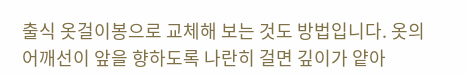출식 옷걸이봉으로 교체해 보는 것도 방법입니다. 옷의 어깨선이 앞을 향하도록 나란히 걸면 깊이가 얕아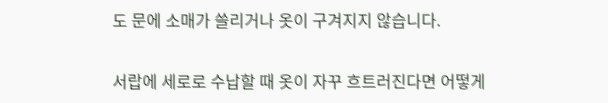도 문에 소매가 쓸리거나 옷이 구겨지지 않습니다.

서랍에 세로로 수납할 때 옷이 자꾸 흐트러진다면 어떻게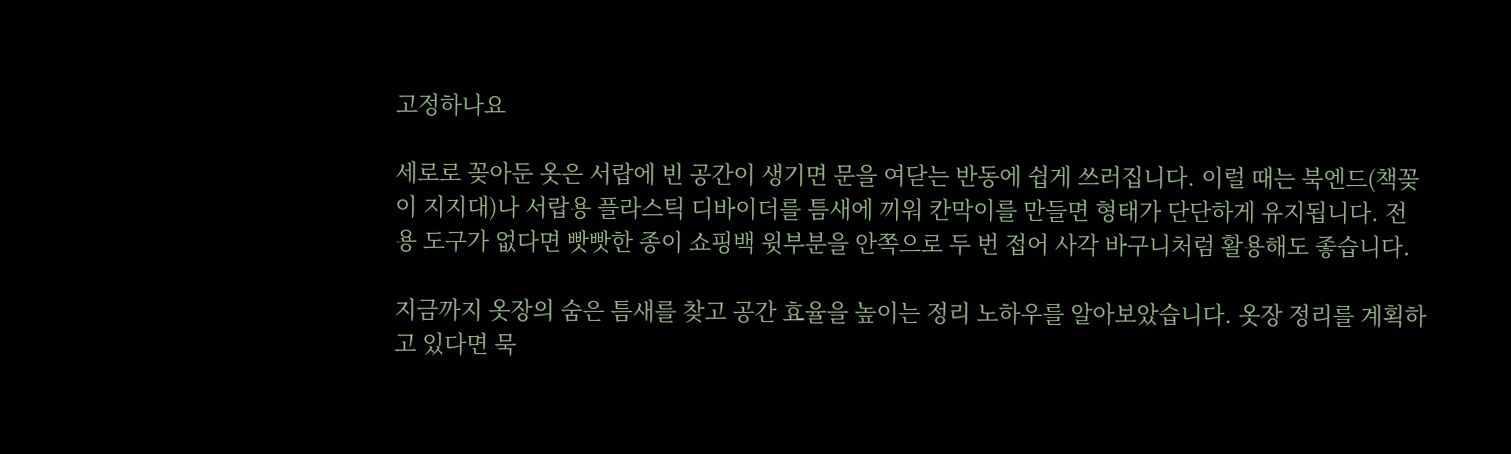고정하나요

세로로 꽂아둔 옷은 서랍에 빈 공간이 생기면 문을 여닫는 반동에 쉽게 쓰러집니다. 이럴 때는 북엔드(책꽂이 지지대)나 서랍용 플라스틱 디바이더를 틈새에 끼워 칸막이를 만들면 형태가 단단하게 유지됩니다. 전용 도구가 없다면 빳빳한 종이 쇼핑백 윗부분을 안쪽으로 두 번 접어 사각 바구니처럼 활용해도 좋습니다.

지금까지 옷장의 숨은 틈새를 찾고 공간 효율을 높이는 정리 노하우를 알아보았습니다. 옷장 정리를 계획하고 있다면 묵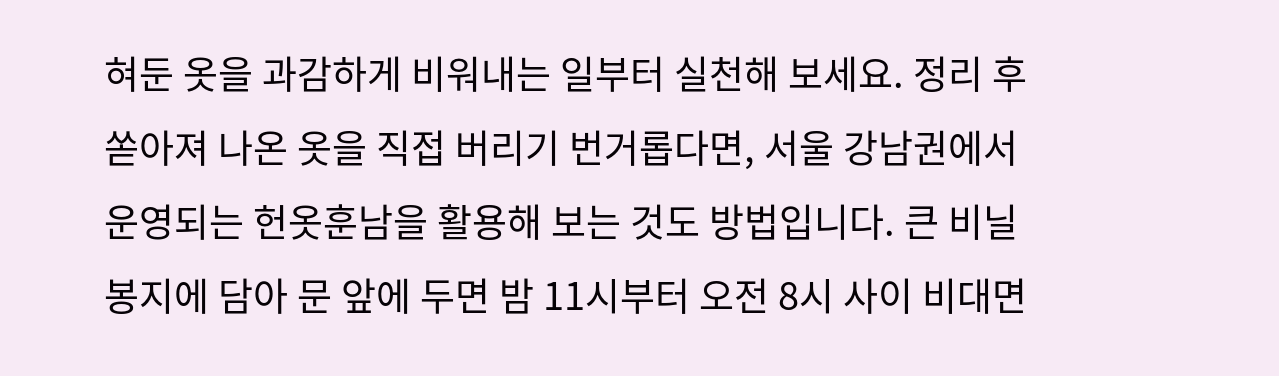혀둔 옷을 과감하게 비워내는 일부터 실천해 보세요. 정리 후 쏟아져 나온 옷을 직접 버리기 번거롭다면, 서울 강남권에서 운영되는 헌옷훈남을 활용해 보는 것도 방법입니다. 큰 비닐봉지에 담아 문 앞에 두면 밤 11시부터 오전 8시 사이 비대면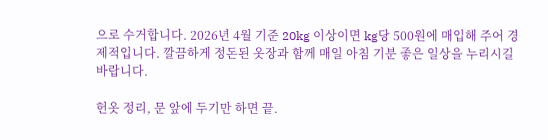으로 수거합니다. 2026년 4월 기준 20kg 이상이면 kg당 500원에 매입해 주어 경제적입니다. 깔끔하게 정돈된 옷장과 함께 매일 아침 기분 좋은 일상을 누리시길 바랍니다.

헌옷 정리, 문 앞에 두기만 하면 끝.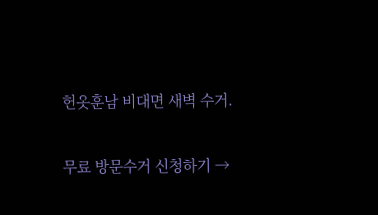헌옷훈남 비대면 새벽 수거.

무료 방문수거 신청하기 →